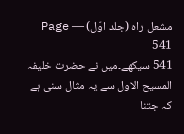مشعل راہ (جلد اوّل) — Page 541
541 سیکھے۔میں نے حضرت خلیفہ المسیح الاول سے یہ مثال سنی ہے کہ جتنا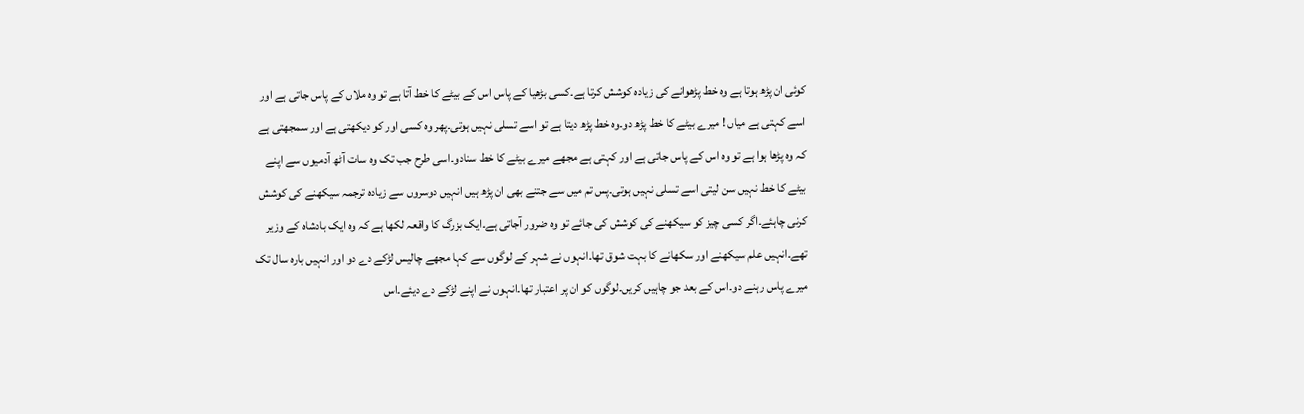کوئی ان پڑھ ہوتا ہے وہ خط پڑھوانے کی زیادہ کوشش کرتا ہے۔کسی بڑھیا کے پاس اس کے بیٹے کا خط آتا ہے تو وہ ملاں کے پاس جاتی ہے اور اسے کہتی ہے میاں ! میرے بیٹے کا خط پڑھ دو۔وہ خط پڑھ دیتا ہے تو اسے تسلی نہیں ہوتی۔پھر وہ کسی اور کو دیکھتی ہے اور سمجھتی ہے کہ وہ پڑھا ہوا ہے تو وہ اس کے پاس جاتی ہے اور کہتی ہے مجھے میرے بیٹے کا خط سنادو۔اسی طرح جب تک وہ سات آٹھ آدمیوں سے اپنے بیٹے کا خط نہیں سن لیتی اسے تسلی نہیں ہوتی۔پس تم میں سے جتنے بھی ان پڑھ ہیں انہیں دوسروں سے زیادہ ترجمہ سیکھنے کی کوشش کرنی چاہئے۔اگر کسی چیز کو سیکھنے کی کوشش کی جائے تو وہ ضرور آجاتی ہے۔ایک بزرگ کا واقعہ لکھا ہے کہ وہ ایک بادشاہ کے وزیر تھے۔انہیں علم سیکھنے اور سکھانے کا بہت شوق تھا۔انہوں نے شہر کے لوگوں سے کہا مجھے چالیس لڑکے دے دو اور انہیں بارہ سال تک میرے پاس رہنے دو۔اس کے بعد جو چاہیں کریں۔لوگوں کو ان پر اعتبار تھا۔انہوں نے اپنے لڑکے دے دیئے۔اس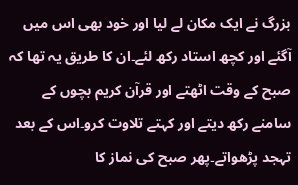بزرگ نے ایک مکان لے لیا اور خود بھی اس میں آگئے اور کچھ استاد رکھ لئے۔ان کا طریق یہ تھا کہ صبح کے وقت اٹھتے اور قرآن کریم بچوں کے سامنے رکھ دیتے اور کہتے تلاوت کرو۔اس کے بعد تہجد پڑھواتے۔پھر صبح کی نماز کا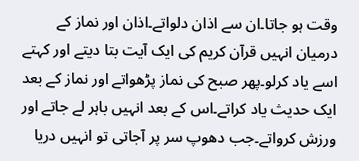وقت ہو جاتا۔ان سے اذان دلواتے۔اذان اور نماز کے درمیان انہیں قرآن کریم کی ایک آیت بتا دیتے اور کہتے اسے یاد کرلو۔پھر صبح کی نماز پڑھواتے اور نماز کے بعد ایک حدیث یاد کراتے۔اس کے بعد انہیں باہر لے جاتے اور ورزش کرواتے۔جب دھوپ سر پر آجاتی تو انہیں دریا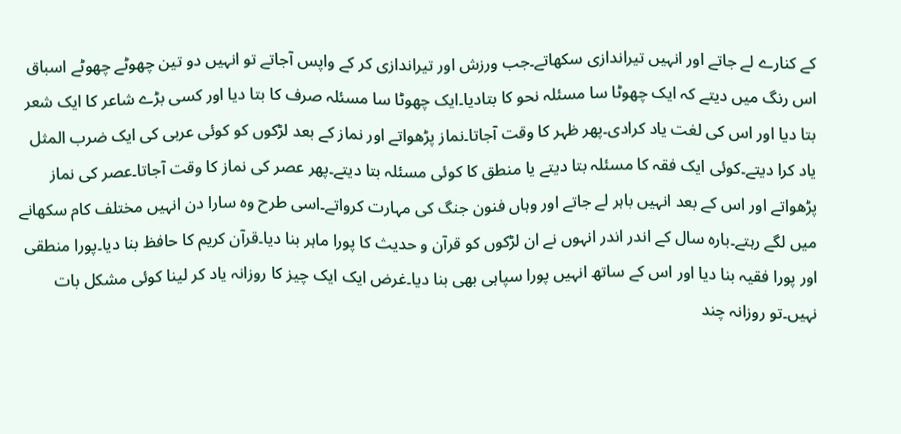کے کنارے لے جاتے اور انہیں تیراندازی سکھاتے۔جب ورزش اور تیراندازی کر کے واپس آجاتے تو انہیں دو تین چھوٹے چھوٹے اسباق اس رنگ میں دیتے کہ ایک چھوٹا سا مسئلہ نحو کا بتادیا۔ایک چھوٹا سا مسئلہ صرف کا بتا دیا اور کسی بڑے شاعر کا ایک شعر بتا دیا اور اس کی لغت یاد کرادی۔پھر ظہر کا وقت آجاتا۔نماز پڑھواتے اور نماز کے بعد لڑکوں کو کوئی عربی کی ایک ضرب المثل یاد کرا دیتے۔کوئی ایک فقہ کا مسئلہ بتا دیتے یا منطق کا کوئی مسئلہ بتا دیتے۔پھر عصر کی نماز کا وقت آجاتا۔عصر کی نماز پڑھواتے اور اس کے بعد انہیں باہر لے جاتے اور وہاں فنون جنگ کی مہارت کرواتے۔اسی طرح وہ سارا دن انہیں مختلف کام سکھانے میں لگے رہتے۔بارہ سال کے اندر اندر انہوں نے ان لڑکوں کو قرآن و حدیث کا پورا ماہر بنا دیا۔قرآن کریم کا حافظ بنا دیا۔پورا منطقی اور پورا فقیہ بنا دیا اور اس کے ساتھ انہیں پورا سپاہی بھی بنا دیا۔غرض ایک ایک چیز کا روزانہ یاد کر لینا کوئی مشکل بات نہیں۔تو روزانہ چند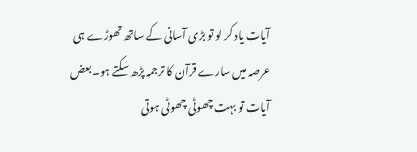آیات یاد کر لو تو بڑی آسانی کے ساتھ تھوڑے ہی عرصہ میں سارے قرآن کا ترجمہ پڑھ سکتے ہو۔بعض آیات تو بہت چھوٹی چھوٹی ہوتی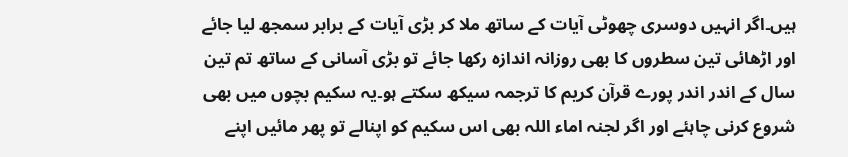ہیں۔اگر انہیں دوسری چھوٹی آیات کے ساتھ ملا کر بڑی آیات کے برابر سمجھ لیا جائے اور اڑھائی تین سطروں کا بھی روزانہ اندازہ رکھا جائے تو بڑی آسانی کے ساتھ تم تین سال کے اندر اندر پورے قرآن کریم کا ترجمہ سیکھ سکتے ہو۔یہ سکیم بچوں میں بھی شروع کرنی چاہئے اور اگر لجنہ اماء اللہ بھی اس سکیم کو اپنالے تو پھر مائیں اپنے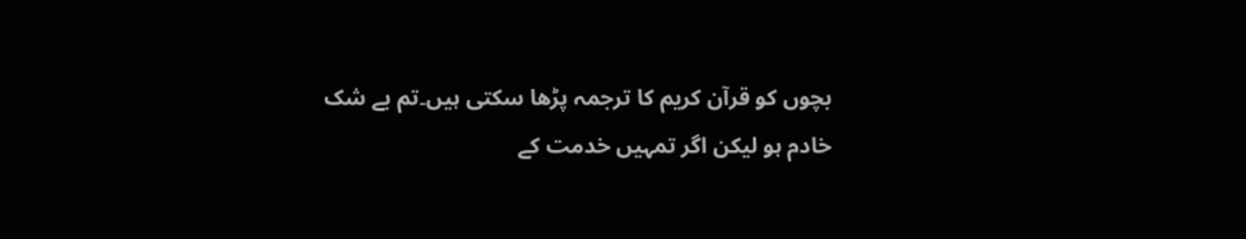بچوں کو قرآن کریم کا ترجمہ پڑھا سکتی ہیں۔تم بے شک خادم ہو لیکن اگر تمہیں خدمت کے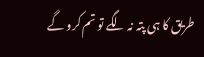طریق کا ہی پتہ نہ لگے تو تم کرو گے